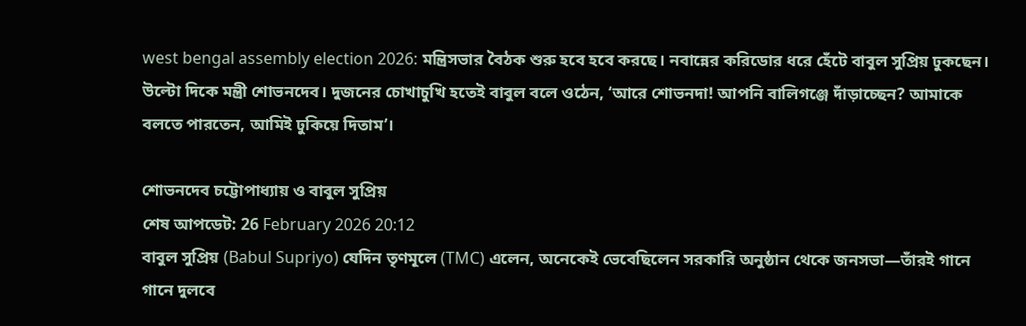west bengal assembly election 2026: মন্ত্রিসভার বৈঠক শুরু হবে হবে করছে। নবান্নের করিডোর ধরে হেঁটে বাবুল সুপ্রিয় ঢুকছেন। উল্টো দিকে মন্ত্রী শোভনদেব। দুজনের চোখাচুখি হতেই বাবুল বলে ওঠেন, ‘আরে শোভনদা! আপনি বালিগঞ্জে দাঁড়াচ্ছেন? আমাকে বলতে পারতেন, আমিই ঢুকিয়ে দিতাম’।

শোভনদেব চট্টোপাধ্যায় ও বাবুল সুপ্রিয়
শেষ আপডেট: 26 February 2026 20:12
বাবুল সুপ্রিয় (Babul Supriyo) যেদিন তৃণমূলে (TMC) এলেন, অনেকেই ভেবেছিলেন সরকারি অনুষ্ঠান থেকে জনসভা—তাঁরই গানে গানে দুলবে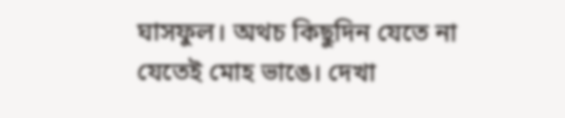ঘাসফুল। অথচ কিছুদিন যেতে না যেতেই মোহ ভাঙে। দেখা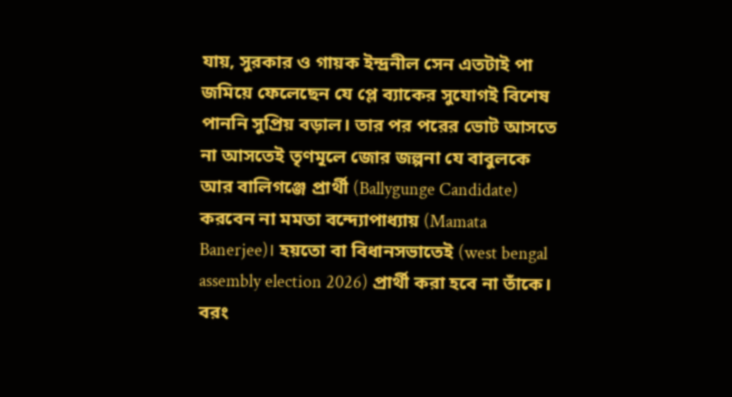যায়, সুরকার ও গায়ক ইন্দ্রনীল সেন এতটাই পা জমিয়ে ফেলেছেন যে প্লে ব্যাকের সুযোগই বিশেষ পাননি সুপ্রিয় বড়াল। তার পর পরের ভোট আসতে না আসতেই তৃণমূলে জোর জল্পনা যে বাবুলকে আর বালিগঞ্জে প্রার্থী (Ballygunge Candidate) করবেন না মমতা বন্দ্যোপাধ্যায় (Mamata Banerjee)। হয়তো বা বিধানসভাতেই (west bengal assembly election 2026) প্রার্থী করা হবে না তাঁকে। বরং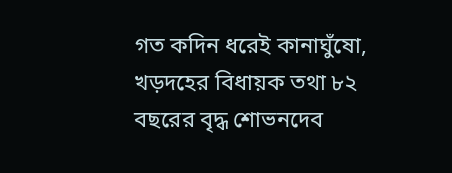গত কদিন ধরেই কানাঘুঁষো, খড়দহের বিধায়ক তথা ৮২ বছরের বৃদ্ধ শোভনদেব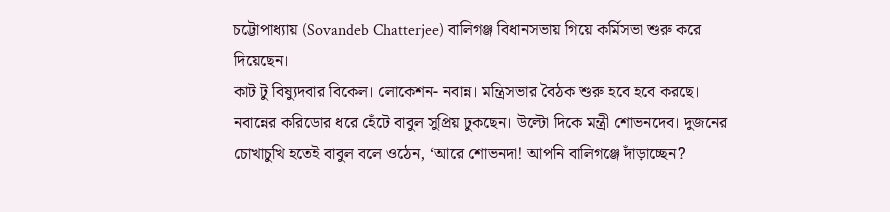চট্টোপাধ্যায় (Sovandeb Chatterjee) বালিগঞ্জ বিধানসভায় গিয়ে কর্মিসভা শুরু করে দিয়েছেন।
কাট টু বিষ্যুদবার বিকেল। লোকেশন- নবান্ন। মন্ত্রিসভার বৈঠক শুরু হবে হবে করছে। নবান্নের করিডোর ধরে হেঁটে বাবুল সুপ্রিয় ঢুকছেন। উল্টো দিকে মন্ত্রী শোভনদেব। দুজনের চোখাচুখি হতেই বাবুল বলে ওঠেন, ‘আরে শোভনদা! আপনি বালিগঞ্জে দাঁড়াচ্ছেন?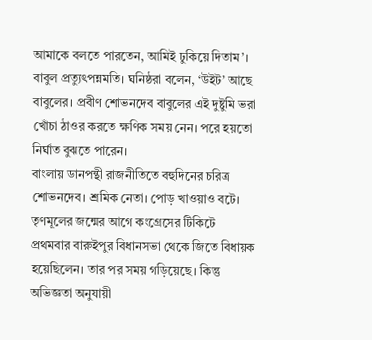আমাকে বলতে পারতেন, আমিই ঢুকিয়ে দিতাম’।
বাবুল প্রত্যুৎপন্নমতি। ঘনিষ্ঠরা বলেন, ‘উইট’ আছে বাবুলের। প্রবীণ শোভনদেব বাবুলের এই দুষ্টুমি ভরা খোঁচা ঠাওর করতে ক্ষণিক সময় নেন। পরে হয়তো নির্ঘাত বুঝতে পারেন।
বাংলায় ডানপন্থী রাজনীতিতে বহুদিনের চরিত্র শোভনদেব। শ্রমিক নেতা। পোড় খাওয়াও বটে। তৃণমূলের জন্মের আগে কংগ্রেসের টিকিটে প্রথমবার বারুইপুর বিধানসভা থেকে জিতে বিধায়ক হয়েছিলেন। তার পর সময় গড়িয়েছে। কিন্তু অভিজ্ঞতা অনুযায়ী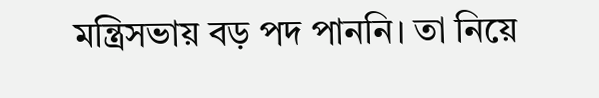মন্ত্রিসভায় বড় পদ পাননি। তা নিয়ে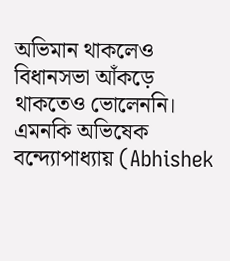অভিমান থাকলেও বিধানসভা আঁকড়ে থাকতেও ভোলেননি। এমনকি অভিষেক বন্দ্যোপাধ্যায় (Abhishek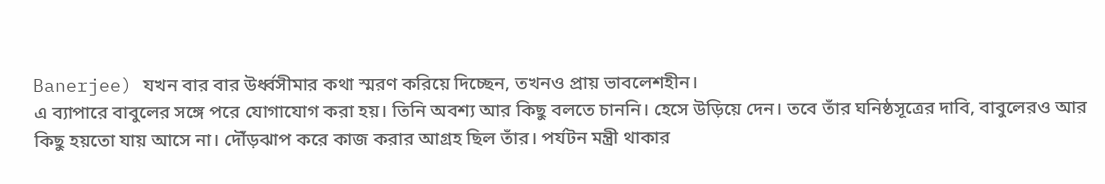Banerjee) যখন বার বার উর্ধ্বসীমার কথা স্মরণ করিয়ে দিচ্ছেন, তখনও প্রায় ভাবলেশহীন।
এ ব্যাপারে বাবুলের সঙ্গে পরে যোগাযোগ করা হয়। তিনি অবশ্য আর কিছু বলতে চাননি। হেসে উড়িয়ে দেন। তবে তাঁর ঘনিষ্ঠসূত্রের দাবি, বাবুলেরও আর কিছু হয়তো যায় আসে না। দৌঁড়ঝাপ করে কাজ করার আগ্রহ ছিল তাঁর। পর্যটন মন্ত্রী থাকার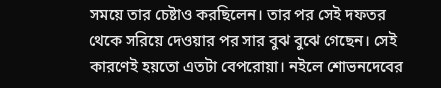সময়ে তার চেষ্টাও করছিলেন। তার পর সেই দফতর থেকে সরিয়ে দেওয়ার পর সার বুঝ বুঝে গেছেন। সেই কারণেই হয়তো এতটা বেপরোয়া। নইলে শোভনদেবের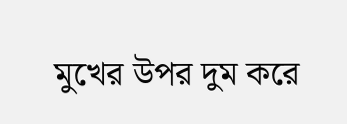মুখের উপর দুম করে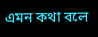এমন কথা বলে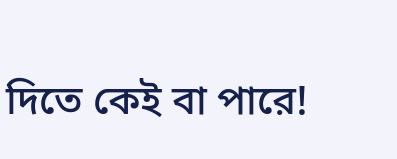দিতে কেই বা পারে!